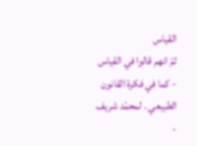القياس
ثمّ انهم قالوا في القياس - كما في فكرة القانون الطبيعي . لمحمّد شريف -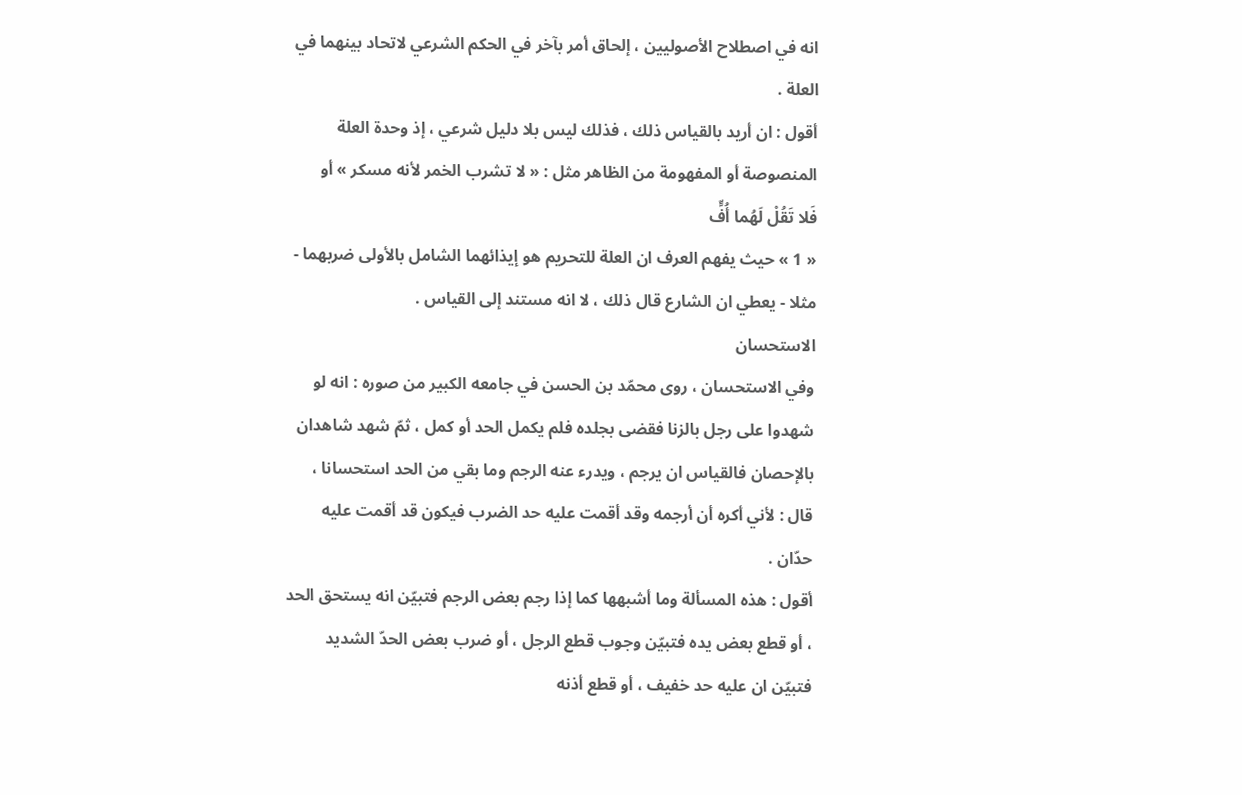انه في اصطلاح الأصوليين ، إلحاق أمر بآخر في الحكم الشرعي لاتحاد بينهما في العلة .
أقول : ان أريد بالقياس ذلك ، فذلك ليس بلا دليل شرعي ، إذ وحدة العلة المنصوصة أو المفهومة من الظاهر مثل : « لا تشرب الخمر لأنه مسكر » أو
فَلا تَقُلْ لَهُما أُفٍّ
« 1 » حيث يفهم العرف ان العلة للتحريم هو إيذائهما الشامل بالأولى ضربهما - مثلا - يعطي ان الشارع قال ذلك ، لا انه مستند إلى القياس .
الاستحسان
وفي الاستحسان ، روى محمّد بن الحسن في جامعه الكبير من صوره : انه لو شهدوا على رجل بالزنا فقضى بجلده فلم يكمل الحد أو كمل ، ثمّ شهد شاهدان بالإحصان فالقياس ان يرجم ، ويدرء عنه الرجم وما بقي من الحد استحسانا ، قال : لأني أكره أن أرجمه وقد أقمت عليه حد الضرب فيكون قد أقمت عليه حدّان .
أقول : هذه المسألة وما أشبهها كما إذا رجم بعض الرجم فتبيّن انه يستحق الحد ، أو قطع بعض يده فتبيّن وجوب قطع الرجل ، أو ضرب بعض الحدّ الشديد فتبيّن ان عليه حد خفيف ، أو قطع أذنه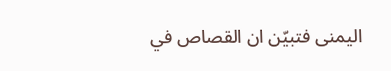اليمنى فتبيّن ان القصاص في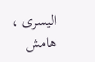اليسرى ،
هامش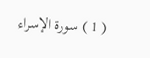( 1 ) سورة الإسراء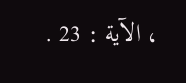، الآية : 23 .